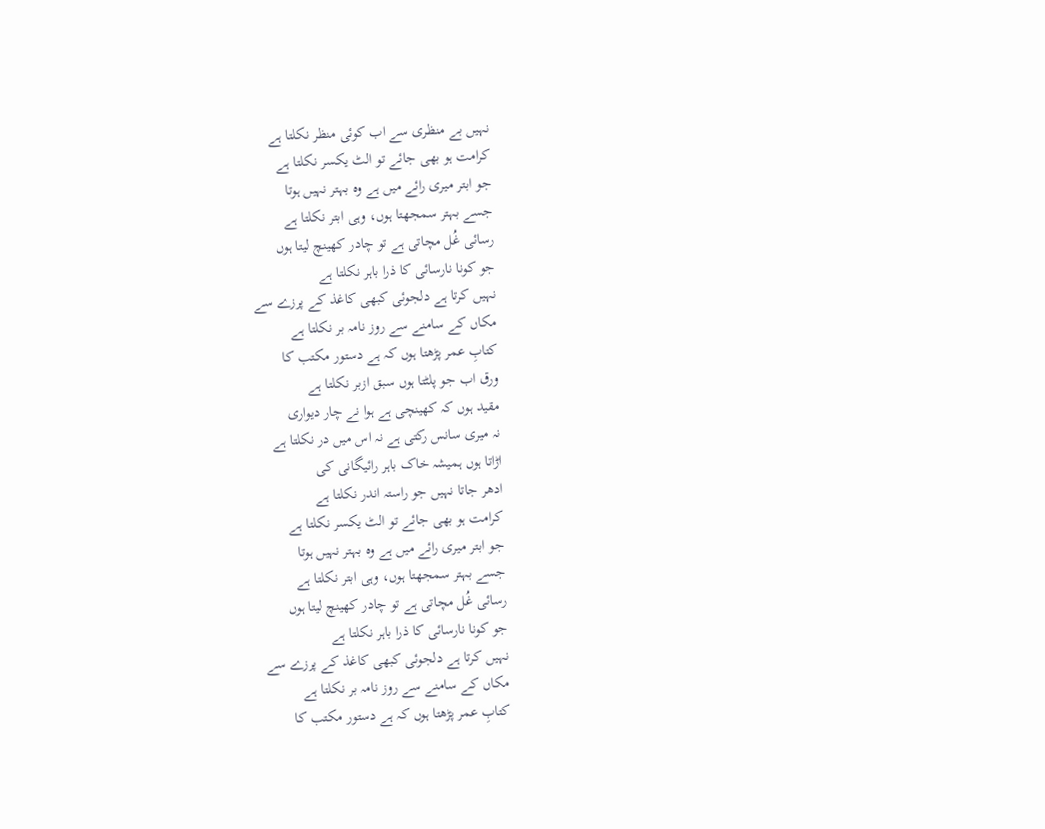نہیں بے منظری سے اب کوئی منظر نکلتا ہے
کرامت ہو بھی جائے تو الٹ یکسر نکلتا ہے
جو ابتر میری رائے میں ہے وہ بہتر نہیں ہوتا
جسے بہتر سمجھتا ہوں، وہی ابتر نکلتا ہے
رسائی غُل مچاتی ہے تو چادر کھینچ لیتا ہوں
جو کونا نارسائی کا ذرا باہر نکلتا ہے
نہیں کرتا ہے دلجوئی کبھی کاغذ کے پرزے سے
مکاں کے سامنے سے روز نامہ بر نکلتا ہے
کتابِ عمر پڑھتا ہوں کہ ہے دستور مکتب کا
ورق اب جو پلٹتا ہوں سبق ازبر نکلتا ہے
مقید ہوں کہ کھینچی ہے ہوا نے چار دیواری
نہ میری سانس رکتی ہے نہ اس میں در نکلتا ہے
اڑاتا ہوں ہمیشہ خاک باہر رائیگانی کی
ادھر جاتا نہیں جو راستہ اندر نکلتا ہے
کرامت ہو بھی جائے تو الٹ یکسر نکلتا ہے
جو ابتر میری رائے میں ہے وہ بہتر نہیں ہوتا
جسے بہتر سمجھتا ہوں، وہی ابتر نکلتا ہے
رسائی غُل مچاتی ہے تو چادر کھینچ لیتا ہوں
جو کونا نارسائی کا ذرا باہر نکلتا ہے
نہیں کرتا ہے دلجوئی کبھی کاغذ کے پرزے سے
مکاں کے سامنے سے روز نامہ بر نکلتا ہے
کتابِ عمر پڑھتا ہوں کہ ہے دستور مکتب کا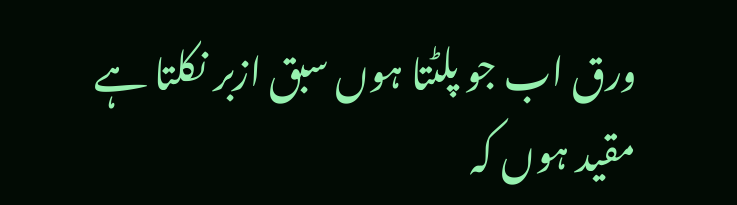ورق اب جو پلٹتا ہوں سبق ازبر نکلتا ہے
مقید ہوں کہ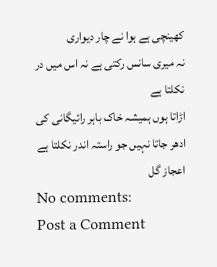کھینچی ہے ہوا نے چار دیواری
نہ میری سانس رکتی ہے نہ اس میں در نکلتا ہے
اڑاتا ہوں ہمیشہ خاک باہر رائیگانی کی
ادھر جاتا نہیں جو راستہ اندر نکلتا ہے
اعجاز گل
No comments:
Post a Comment